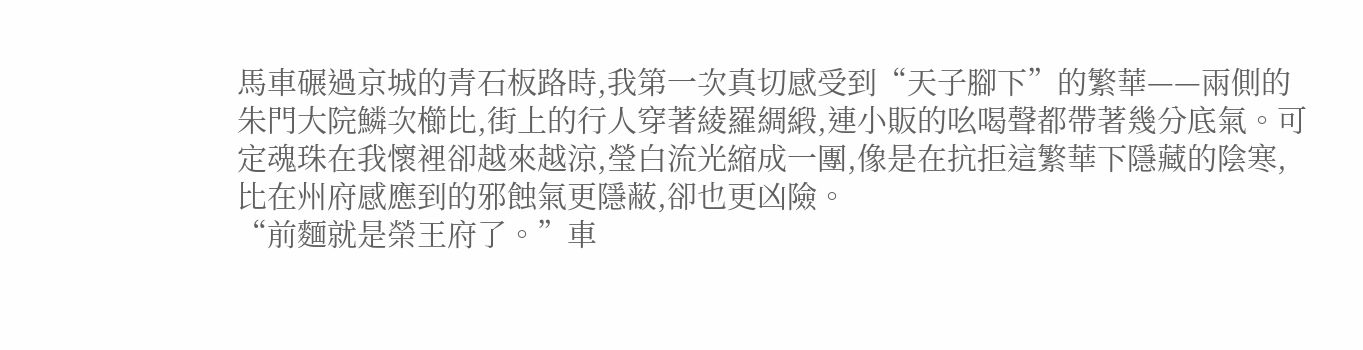馬車碾過京城的青石板路時,我第一次真切感受到“天子腳下”的繁華——兩側的朱門大院鱗次櫛比,街上的行人穿著綾羅綢緞,連小販的吆喝聲都帶著幾分底氣。可定魂珠在我懷裡卻越來越涼,瑩白流光縮成一團,像是在抗拒這繁華下隱藏的陰寒,比在州府感應到的邪蝕氣更隱蔽,卻也更凶險。
“前麵就是榮王府了。”車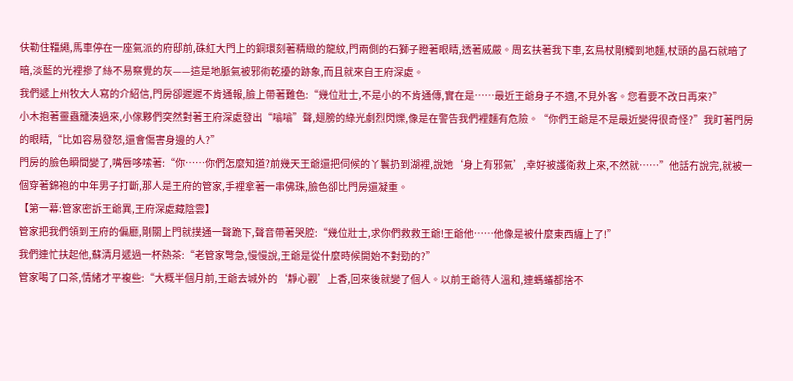伕勒住韁繩,馬車停在一座氣派的府邸前,硃紅大門上的銅環刻著精緻的龍紋,門兩側的石獅子瞪著眼睛,透著威嚴。周玄扶著我下車,玄鳥杖剛觸到地麵,杖頭的晶石就暗了暗,淡藍的光裡摻了絲不易察覺的灰——這是地脈氣被邪術乾擾的跡象,而且就來自王府深處。
我們遞上州牧大人寫的介紹信,門房卻遲遲不肯通報,臉上帶著難色:“幾位壯士,不是小的不肯通傳,實在是……最近王爺身子不適,不見外客。您看要不改日再來?”
小木抱著靈蟲籠湊過來,小傢夥們突然對著王府深處發出“嗡嗡”聲,翅膀的綠光劇烈閃爍,像是在警告我們裡麵有危險。“你們王爺是不是最近變得很奇怪?”我盯著門房的眼睛,“比如容易發怒,還會傷害身邊的人?”
門房的臉色瞬間變了,嘴唇哆嗦著:“你……你們怎麼知道?前幾天王爺還把伺候的丫鬟扔到湖裡,說她‘身上有邪氣’,幸好被護衛救上來,不然就……”他話冇說完,就被一個穿著錦袍的中年男子打斷,那人是王府的管家,手裡拿著一串佛珠,臉色卻比門房還凝重。
【第一幕:管家密訴王爺異,王府深處藏陰雲】
管家把我們領到王府的偏廳,剛關上門就撲通一聲跪下,聲音帶著哭腔:“幾位壯士,求你們救救王爺!王爺他……他像是被什麼東西纏上了!”
我們連忙扶起他,蘇清月遞過一杯熱茶:“老管家彆急,慢慢說,王爺是從什麼時候開始不對勁的?”
管家喝了口茶,情緒才平複些:“大概半個月前,王爺去城外的‘靜心觀’上香,回來後就變了個人。以前王爺待人溫和,連螞蟻都捨不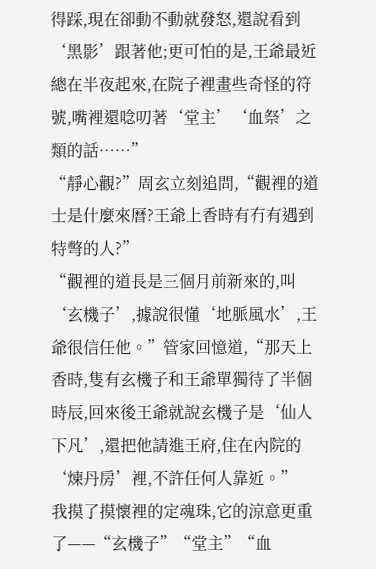得踩,現在卻動不動就發怒,還說看到‘黑影’跟著他;更可怕的是,王爺最近總在半夜起來,在院子裡畫些奇怪的符號,嘴裡還唸叨著‘堂主’‘血祭’之類的話……”
“靜心觀?”周玄立刻追問,“觀裡的道士是什麼來曆?王爺上香時有冇有遇到特彆的人?”
“觀裡的道長是三個月前新來的,叫‘玄機子’,據說很懂‘地脈風水’,王爺很信任他。”管家回憶道,“那天上香時,隻有玄機子和王爺單獨待了半個時辰,回來後王爺就說玄機子是‘仙人下凡’,還把他請進王府,住在內院的‘煉丹房’裡,不許任何人靠近。”
我摸了摸懷裡的定魂珠,它的涼意更重了——“玄機子”“堂主”“血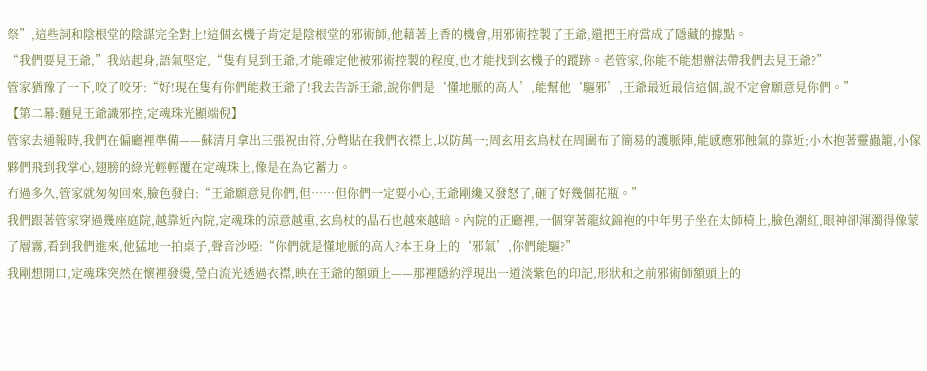祭”,這些詞和陰根堂的陰謀完全對上!這個玄機子肯定是陰根堂的邪術師,他藉著上香的機會,用邪術控製了王爺,還把王府當成了隱藏的據點。
“我們要見王爺,”我站起身,語氣堅定,“隻有見到王爺,才能確定他被邪術控製的程度,也才能找到玄機子的蹤跡。老管家,你能不能想辦法帶我們去見王爺?”
管家猶豫了一下,咬了咬牙:“好!現在隻有你們能救王爺了!我去告訴王爺,說你們是‘懂地脈的高人’,能幫他‘驅邪’,王爺最近最信這個,說不定會願意見你們。”
【第二幕:麵見王爺識邪控,定魂珠光顯端倪】
管家去通報時,我們在偏廳裡準備——蘇清月拿出三張祝由符,分彆貼在我們衣襟上,以防萬一;周玄用玄鳥杖在周圍布了簡易的護脈陣,能感應邪蝕氣的靠近;小木抱著靈蟲籠,小傢夥們飛到我掌心,翅膀的綠光輕輕覆在定魂珠上,像是在為它蓄力。
冇過多久,管家就匆匆回來,臉色發白:“王爺願意見你們,但……但你們一定要小心,王爺剛纔又發怒了,砸了好幾個花瓶。”
我們跟著管家穿過幾座庭院,越靠近內院,定魂珠的涼意越重,玄鳥杖的晶石也越來越暗。內院的正廳裡,一個穿著龍紋錦袍的中年男子坐在太師椅上,臉色潮紅,眼神卻渾濁得像蒙了層霧,看到我們進來,他猛地一拍桌子,聲音沙啞:“你們就是懂地脈的高人?本王身上的‘邪氣’,你們能驅?”
我剛想開口,定魂珠突然在懷裡發燙,瑩白流光透過衣襟,映在王爺的額頭上——那裡隱約浮現出一道淡紫色的印記,形狀和之前邪術師額頭上的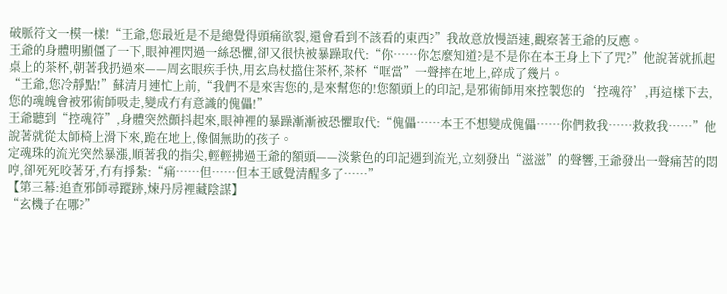破脈符文一模一樣!“王爺,您最近是不是總覺得頭痛欲裂,還會看到不該看的東西?”我故意放慢語速,觀察著王爺的反應。
王爺的身體明顯僵了一下,眼神裡閃過一絲恐懼,卻又很快被暴躁取代:“你……你怎麼知道?是不是你在本王身上下了咒?”他說著就抓起桌上的茶杯,朝著我扔過來——周玄眼疾手快,用玄鳥杖擋住茶杯,茶杯“哐當”一聲摔在地上,碎成了幾片。
“王爺,您冷靜點!”蘇清月連忙上前,“我們不是來害您的,是來幫您的!您額頭上的印記,是邪術師用來控製您的‘控魂符’,再這樣下去,您的魂魄會被邪術師吸走,變成冇有意識的傀儡!”
王爺聽到“控魂符”,身體突然顫抖起來,眼神裡的暴躁漸漸被恐懼取代:“傀儡……本王不想變成傀儡……你們救我……救救我……”他說著就從太師椅上滑下來,跪在地上,像個無助的孩子。
定魂珠的流光突然暴漲,順著我的指尖,輕輕拂過王爺的額頭——淡紫色的印記遇到流光,立刻發出“滋滋”的聲響,王爺發出一聲痛苦的悶哼,卻死死咬著牙,冇有掙紮:“痛……但……但本王感覺清醒多了……”
【第三幕:追查邪師尋蹤跡,煉丹房裡藏陰謀】
“玄機子在哪?”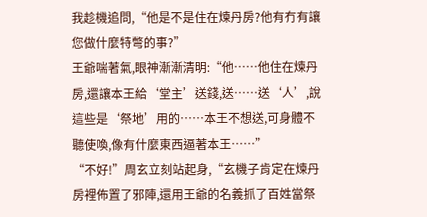我趁機追問,“他是不是住在煉丹房?他有冇有讓您做什麼特彆的事?”
王爺喘著氣,眼神漸漸清明:“他……他住在煉丹房,還讓本王給‘堂主’送錢,送……送‘人’,說這些是‘祭地’用的……本王不想送,可身體不聽使喚,像有什麼東西逼著本王……”
“不好!”周玄立刻站起身,“玄機子肯定在煉丹房裡佈置了邪陣,還用王爺的名義抓了百姓當祭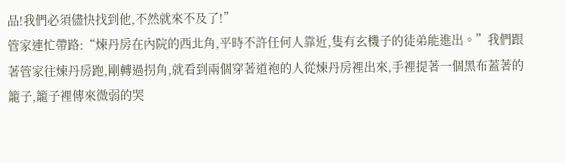品!我們必須儘快找到他,不然就來不及了!”
管家連忙帶路:“煉丹房在內院的西北角,平時不許任何人靠近,隻有玄機子的徒弟能進出。”我們跟著管家往煉丹房跑,剛轉過拐角,就看到兩個穿著道袍的人從煉丹房裡出來,手裡提著一個黑布蓋著的籠子,籠子裡傳來微弱的哭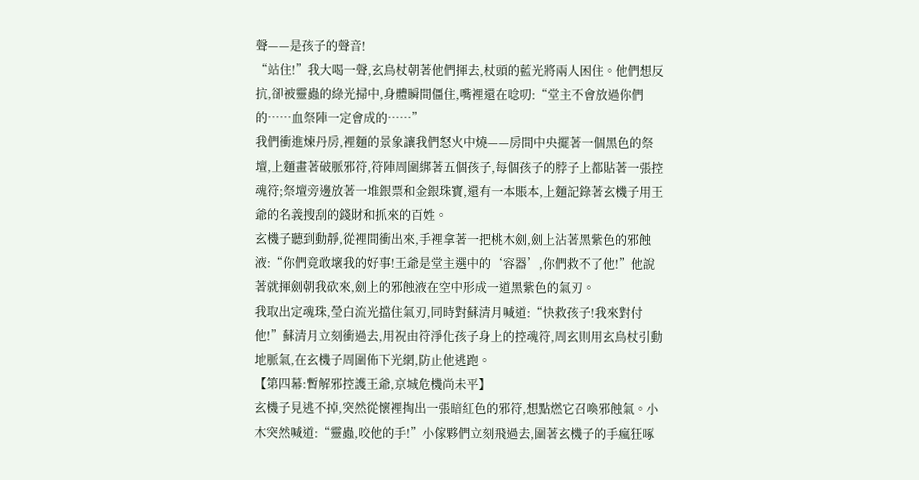聲——是孩子的聲音!
“站住!”我大喝一聲,玄鳥杖朝著他們揮去,杖頭的藍光將兩人困住。他們想反抗,卻被靈蟲的綠光掃中,身體瞬間僵住,嘴裡還在唸叨:“堂主不會放過你們的……血祭陣一定會成的……”
我們衝進煉丹房,裡麵的景象讓我們怒火中燒——房間中央擺著一個黑色的祭壇,上麵畫著破脈邪符,符陣周圍綁著五個孩子,每個孩子的脖子上都貼著一張控魂符;祭壇旁邊放著一堆銀票和金銀珠寶,還有一本賬本,上麵記錄著玄機子用王爺的名義搜刮的錢財和抓來的百姓。
玄機子聽到動靜,從裡間衝出來,手裡拿著一把桃木劍,劍上沾著黑紫色的邪蝕液:“你們竟敢壞我的好事!王爺是堂主選中的‘容器’,你們救不了他!”他說著就揮劍朝我砍來,劍上的邪蝕液在空中形成一道黑紫色的氣刃。
我取出定魂珠,瑩白流光擋住氣刃,同時對蘇清月喊道:“快救孩子!我來對付他!”蘇清月立刻衝過去,用祝由符淨化孩子身上的控魂符,周玄則用玄鳥杖引動地脈氣,在玄機子周圍佈下光網,防止他逃跑。
【第四幕:暫解邪控護王爺,京城危機尚未平】
玄機子見逃不掉,突然從懷裡掏出一張暗紅色的邪符,想點燃它召喚邪蝕氣。小木突然喊道:“靈蟲,咬他的手!”小傢夥們立刻飛過去,圍著玄機子的手瘋狂啄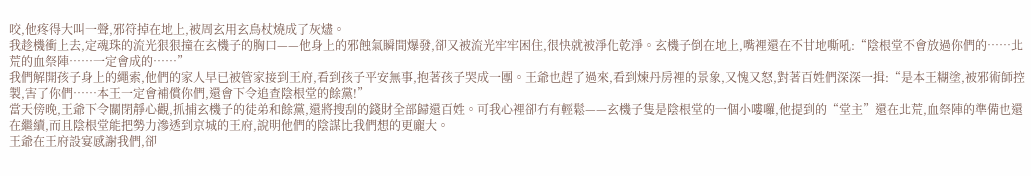咬,他疼得大叫一聲,邪符掉在地上,被周玄用玄鳥杖燒成了灰燼。
我趁機衝上去,定魂珠的流光狠狠撞在玄機子的胸口——他身上的邪蝕氣瞬間爆發,卻又被流光牢牢困住,很快就被淨化乾淨。玄機子倒在地上,嘴裡還在不甘地嘶吼:“陰根堂不會放過你們的……北荒的血祭陣……一定會成的……”
我們解開孩子身上的繩索,他們的家人早已被管家接到王府,看到孩子平安無事,抱著孩子哭成一團。王爺也趕了過來,看到煉丹房裡的景象,又愧又怒,對著百姓們深深一揖:“是本王糊塗,被邪術師控製,害了你們……本王一定會補償你們,還會下令追查陰根堂的餘黨!”
當天傍晚,王爺下令關閉靜心觀,抓捕玄機子的徒弟和餘黨,還將搜刮的錢財全部歸還百姓。可我心裡卻冇有輕鬆——玄機子隻是陰根堂的一個小嘍囉,他提到的“堂主”還在北荒,血祭陣的準備也還在繼續,而且陰根堂能把勢力滲透到京城的王府,說明他們的陰謀比我們想的更龐大。
王爺在王府設宴感謝我們,卻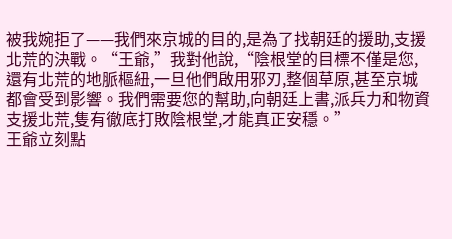被我婉拒了——我們來京城的目的,是為了找朝廷的援助,支援北荒的決戰。“王爺,”我對他說,“陰根堂的目標不僅是您,還有北荒的地脈樞紐,一旦他們啟用邪刃,整個草原,甚至京城都會受到影響。我們需要您的幫助,向朝廷上書,派兵力和物資支援北荒,隻有徹底打敗陰根堂,才能真正安穩。”
王爺立刻點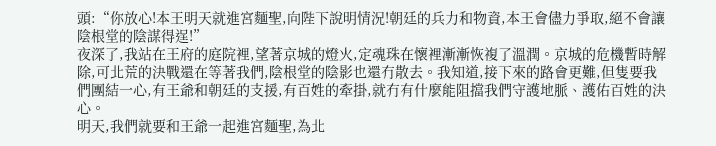頭:“你放心!本王明天就進宮麵聖,向陛下說明情況!朝廷的兵力和物資,本王會儘力爭取,絕不會讓陰根堂的陰謀得逞!”
夜深了,我站在王府的庭院裡,望著京城的燈火,定魂珠在懷裡漸漸恢複了溫潤。京城的危機暫時解除,可北荒的決戰還在等著我們,陰根堂的陰影也還冇散去。我知道,接下來的路會更難,但隻要我們團結一心,有王爺和朝廷的支援,有百姓的牽掛,就冇有什麼能阻擋我們守護地脈、護佑百姓的決心。
明天,我們就要和王爺一起進宮麵聖,為北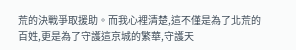荒的決戰爭取援助。而我心裡清楚,這不僅是為了北荒的百姓,更是為了守護這京城的繁華,守護天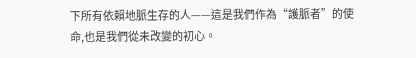下所有依賴地脈生存的人——這是我們作為“護脈者”的使命,也是我們從未改變的初心。